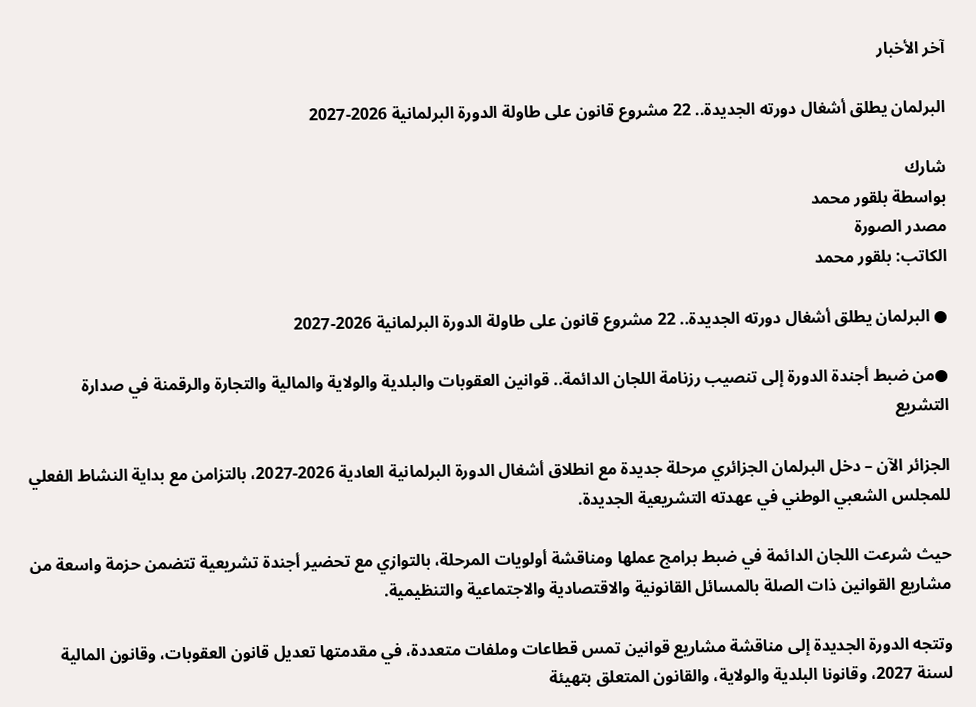آخر الأخبار

البرلمان يطلق أشغال دورته الجديدة.. 22 مشروع قانون على طاولة الدورة البرلمانية 2026-2027

شارك
بواسطة بلقور محمد
مصدر الصورة
الكاتب: بلقور محمد

● البرلمان يطلق أشغال دورته الجديدة.. 22 مشروع قانون على طاولة الدورة البرلمانية 2026-2027

●من ضبط أجندة الدورة إلى تنصيب رزنامة اللجان الدائمة.. قوانين العقوبات والبلدية والولاية والمالية والتجارة والرقمنة في صدارة التشريع

الجزائر الآن – دخل البرلمان الجزائري مرحلة جديدة مع انطلاق أشغال الدورة البرلمانية العادية 2026-2027، بالتزامن مع بداية النشاط الفعلي للمجلس الشعبي الوطني في عهدته التشريعية الجديدة.

حيث شرعت اللجان الدائمة في ضبط برامج عملها ومناقشة أولويات المرحلة، بالتوازي مع تحضير أجندة تشريعية تتضمن حزمة واسعة من مشاريع القوانين ذات الصلة بالمسائل القانونية والاقتصادية والاجتماعية والتنظيمية.

وتتجه الدورة الجديدة إلى مناقشة مشاريع قوانين تمس قطاعات وملفات متعددة، في مقدمتها تعديل قانون العقوبات، وقانون المالية لسنة 2027، وقانونا البلدية والولاية، والقانون المتعلق بتهيئة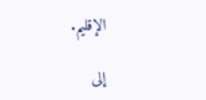الإقليم.

إلى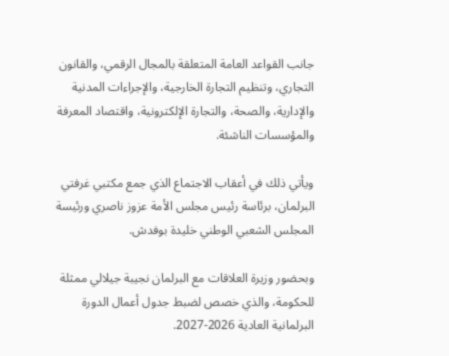جانب القواعد العامة المتعلقة بالمجال الرقمي، والقانون التجاري، وتنظيم التجارة الخارجية، والإجراءات المدنية والإدارية، والصحة، والتجارة الإلكترونية، واقتصاد المعرفة والمؤسسات الناشئة.

ويأتي ذلك في أعقاب الاجتماع الذي جمع مكتبي غرفتي البرلمان، برئاسة رئيس مجلس الأمة عزوز ناصري ورئيسة المجلس الشعبي الوطني خليدة بوفدش.

وبحضور وزيرة العلاقات مع البرلمان نجيبة جيلالي ممثلة للحكومة، والذي خصص لضبط جدول أعمال الدورة البرلمانية العادية 2026-2027.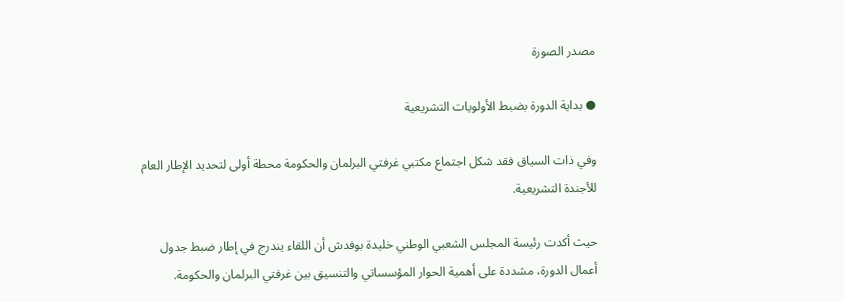مصدر الصورة

● بداية الدورة بضبط الأولويات التشريعية

وفي ذات السياق فقد شكل اجتماع مكتبي غرفتي البرلمان والحكومة محطة أولى لتحديد الإطار العام للأجندة التشريعية.

حيث أكدت رئيسة المجلس الشعبي الوطني خليدة بوفدش أن اللقاء يندرج في إطار ضبط جدول أعمال الدورة، مشددة على أهمية الحوار المؤسساتي والتنسيق بين غرفتي البرلمان والحكومة.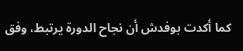كما أكدت بوفدش أن نجاح الدورة يرتبط، وفق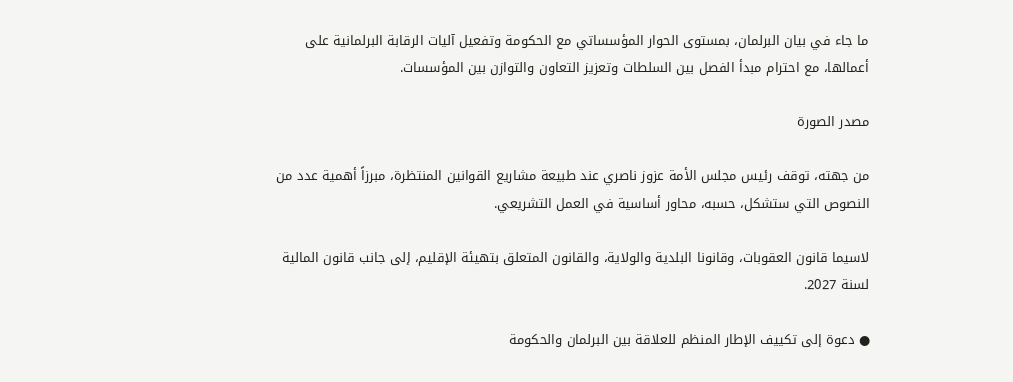ما جاء في بيان البرلمان، بمستوى الحوار المؤسساتي مع الحكومة وتفعيل آليات الرقابة البرلمانية على أعمالها، مع احترام مبدأ الفصل بين السلطات وتعزيز التعاون والتوازن بين المؤسسات.

مصدر الصورة

من جهته، توقف رئيس مجلس الأمة عزوز ناصري عند طبيعة مشاريع القوانين المنتظرة، مبرزاً أهمية عدد من النصوص التي ستشكل، حسبه، محاور أساسية في العمل التشريعي.

لاسيما قانون العقوبات، وقانونا البلدية والولاية، والقانون المتعلق بتهيئة الإقليم، إلى جانب قانون المالية لسنة 2027.

● دعوة إلى تكييف الإطار المنظم للعلاقة بين البرلمان والحكومة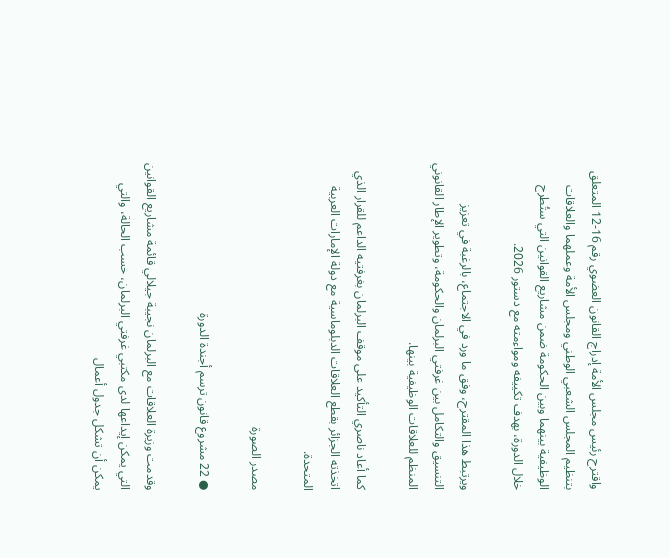واقترح رئيس مجلس الأمة إدراج القانون العضوي رقم 16-12 المتعلق بتنظيم المجلس الشعبي الوطني ومجلس الأمة وعملهما والعلاقات الوظيفية بينهما وبين الحكومة ضمن مشاريع القوانين التي ستُطرح خلال الدورة، بهدف تكييفه ومواءمته مع دستور 2026.

ويرتبط هذا المقترح، وفق ما ورد في الاجتماع، بالرغبة في تعزيز التنسيق والتكامل بين غرفتي البرلمان والحكومة، وتطوير الإطار القانوني المنظم للعلاقات الوظيفية بينها.

كما أعاد ناصري التأكيد على موقف البرلمان بغرفتيه الداعم للقرار الذي اتخذته الجزائر بقطع العلاقات الدبلوماسية مع دولة الإمارات العربية المتحدة.

مصدر الصورة

● 22 مشروع قانون ترسم أجندة الدورة

وقدمت وزيرة العلاقات مع البرلمان نجيبة جيلالي قائمة مشاريع القوانين التي يمكن إيداعها لدى مكتبي غرفتي البرلمان، حسب الحالة، والتي يمكن أن تشكل جدول أعمال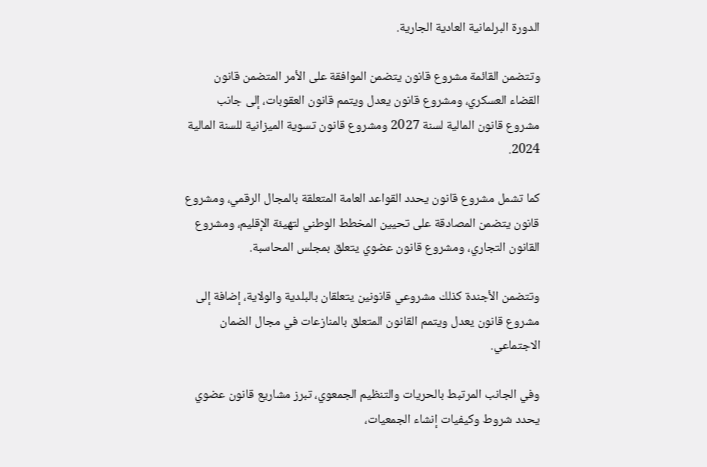الدورة البرلمانية العادية الجارية.

وتتضمن القائمة مشروع قانون يتضمن الموافقة على الأمر المتضمن قانون القضاء العسكري، ومشروع قانون يعدل ويتمم قانون العقوبات، إلى جانب مشروع قانون المالية لسنة 2027 ومشروع قانون تسوية الميزانية للسنة المالية 2024.

كما تشمل مشروع قانون يحدد القواعد العامة المتعلقة بالمجال الرقمي، ومشروع قانون يتضمن المصادقة على تحيين المخطط الوطني لتهيئة الإقليم، ومشروع القانون التجاري، ومشروع قانون عضوي يتعلق بمجلس المحاسبة.

وتتضمن الأجندة كذلك مشروعي قانونين يتعلقان بالبلدية والولاية، إضافة إلى مشروع قانون يعدل ويتمم القانون المتعلق بالمنازعات في مجال الضمان الاجتماعي.

وفي الجانب المرتبط بالحريات والتنظيم الجمعوي، تبرز مشاريع قانون عضوي يحدد شروط وكيفيات إنشاء الجمعيات،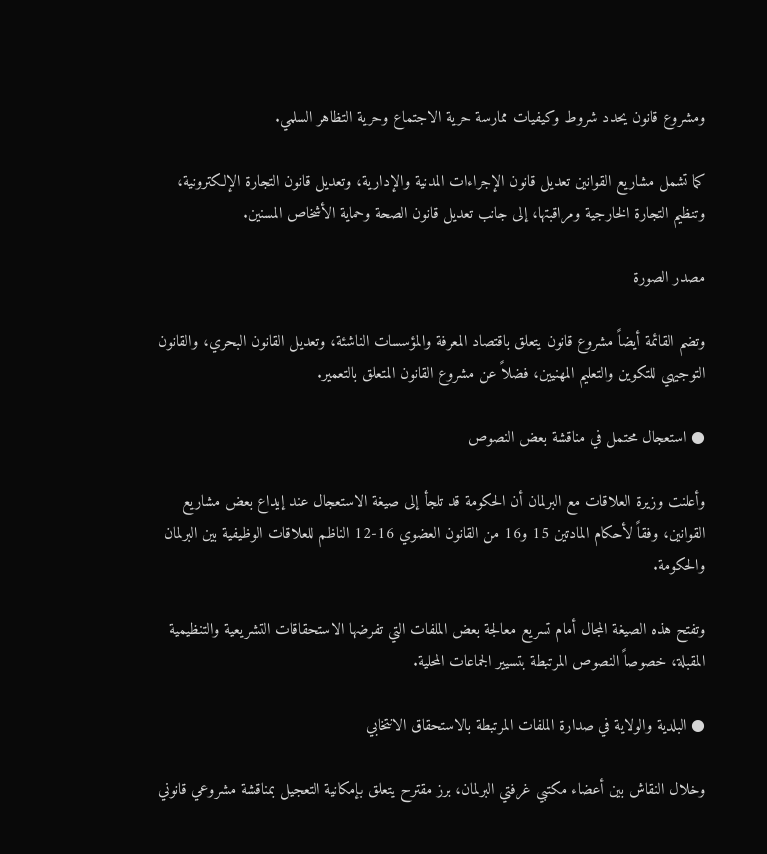ومشروع قانون يحدد شروط وكيفيات ممارسة حرية الاجتماع وحرية التظاهر السلمي.

كما تشمل مشاريع القوانين تعديل قانون الإجراءات المدنية والإدارية، وتعديل قانون التجارة الإلكترونية، وتنظيم التجارة الخارجية ومراقبتها، إلى جانب تعديل قانون الصحة وحماية الأشخاص المسنين.

مصدر الصورة

وتضم القائمة أيضاً مشروع قانون يتعلق باقتصاد المعرفة والمؤسسات الناشئة، وتعديل القانون البحري، والقانون التوجيهي للتكوين والتعليم المهنيين، فضلاً عن مشروع القانون المتعلق بالتعمير.

● استعجال محتمل في مناقشة بعض النصوص

وأعلنت وزيرة العلاقات مع البرلمان أن الحكومة قد تلجأ إلى صيغة الاستعجال عند إيداع بعض مشاريع القوانين، وفقاً لأحكام المادتين 15 و16 من القانون العضوي 16-12 الناظم للعلاقات الوظيفية بين البرلمان والحكومة.

وتفتح هذه الصيغة المجال أمام تسريع معالجة بعض الملفات التي تفرضها الاستحقاقات التشريعية والتنظيمية المقبلة، خصوصاً النصوص المرتبطة بتسيير الجماعات المحلية.

● البلدية والولاية في صدارة الملفات المرتبطة بالاستحقاق الانتخابي

وخلال النقاش بين أعضاء مكتبي غرفتي البرلمان، برز مقترح يتعلق بإمكانية التعجيل بمناقشة مشروعي قانوني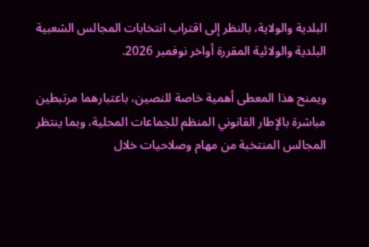البلدية والولاية، بالنظر إلى اقتراب انتخابات المجالس الشعبية البلدية والولائية المقررة أواخر نوفمبر 2026.

ويمنح هذا المعطى أهمية خاصة للنصين، باعتبارهما مرتبطين مباشرة بالإطار القانوني المنظم للجماعات المحلية، وبما ينتظر المجالس المنتخبة من مهام وصلاحيات خلال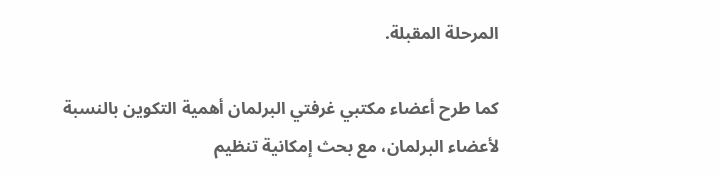المرحلة المقبلة.

كما طرح أعضاء مكتبي غرفتي البرلمان أهمية التكوين بالنسبة لأعضاء البرلمان، مع بحث إمكانية تنظيم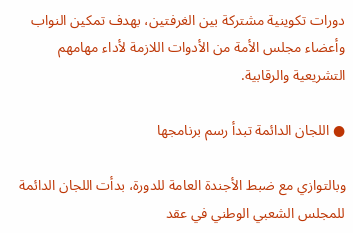دورات تكوينية مشتركة بين الغرفتين، بهدف تمكين النواب وأعضاء مجلس الأمة من الأدوات اللازمة لأداء مهامهم التشريعية والرقابية.

● اللجان الدائمة تبدأ رسم برنامجها

وبالتوازي مع ضبط الأجندة العامة للدورة، بدأت اللجان الدائمة للمجلس الشعبي الوطني في عقد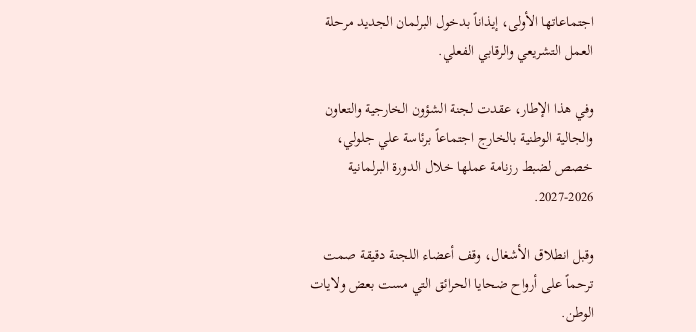اجتماعاتها الأولى، إيذاناً بدخول البرلمان الجديد مرحلة العمل التشريعي والرقابي الفعلي.

وفي هذا الإطار، عقدت لجنة الشؤون الخارجية والتعاون والجالية الوطنية بالخارج اجتماعاً برئاسة علي جلولي، خصص لضبط رزنامة عملها خلال الدورة البرلمانية 2026-2027.

وقبل انطلاق الأشغال، وقف أعضاء اللجنة دقيقة صمت ترحماً على أرواح ضحايا الحرائق التي مست بعض ولايات الوطن.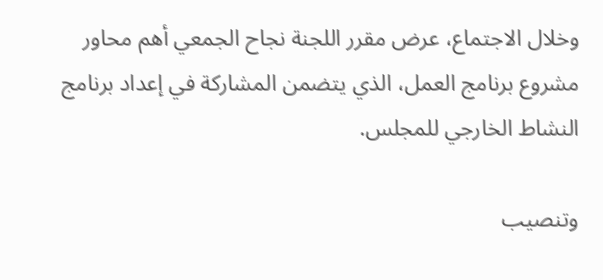وخلال الاجتماع، عرض مقرر اللجنة نجاح الجمعي أهم محاور مشروع برنامج العمل، الذي يتضمن المشاركة في إعداد برنامج النشاط الخارجي للمجلس.

وتنصيب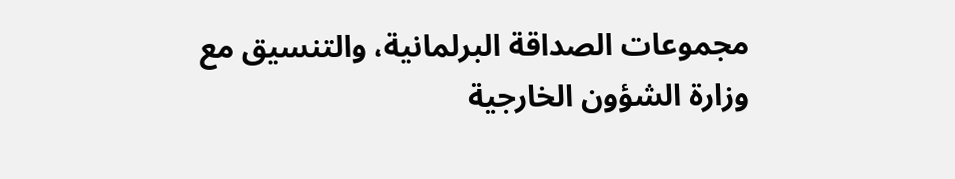مجموعات الصداقة البرلمانية، والتنسيق مع وزارة الشؤون الخارجية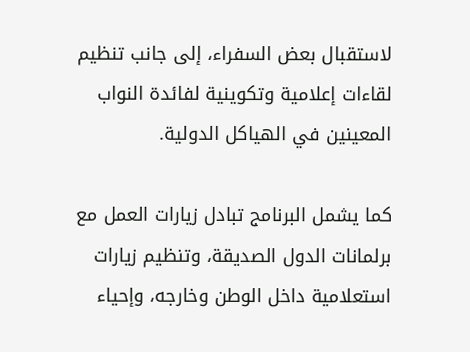لاستقبال بعض السفراء، إلى جانب تنظيم لقاءات إعلامية وتكوينية لفائدة النواب المعينين في الهياكل الدولية.

كما يشمل البرنامج تبادل زيارات العمل مع برلمانات الدول الصديقة، وتنظيم زيارات استعلامية داخل الوطن وخارجه، وإحياء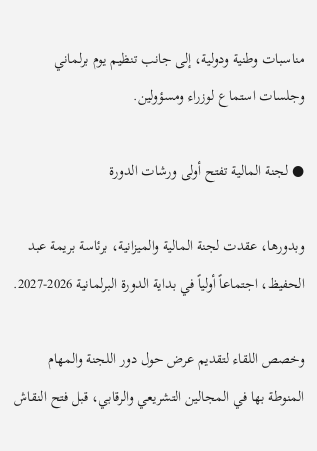مناسبات وطنية ودولية، إلى جانب تنظيم يوم برلماني وجلسات استماع لوزراء ومسؤولين.

● لجنة المالية تفتح أولى ورشات الدورة

وبدورها، عقدت لجنة المالية والميزانية، برئاسة بريمة عبد الحفيظ، اجتماعاً أولياً في بداية الدورة البرلمانية 2026-2027.

وخصص اللقاء لتقديم عرض حول دور اللجنة والمهام المنوطة بها في المجالين التشريعي والرقابي، قبل فتح النقاش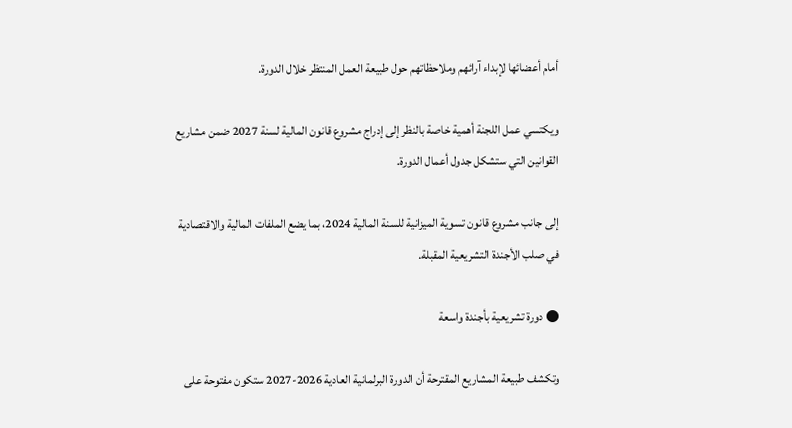أمام أعضائها لإبداء آرائهم وملاحظاتهم حول طبيعة العمل المنتظر خلال الدورة.

ويكتسي عمل اللجنة أهمية خاصة بالنظر إلى إدراج مشروع قانون المالية لسنة 2027 ضمن مشاريع القوانين التي ستشكل جدول أعمال الدورة.

إلى جانب مشروع قانون تسوية الميزانية للسنة المالية 2024، بما يضع الملفات المالية والاقتصادية في صلب الأجندة التشريعية المقبلة.

● دورة تشريعية بأجندة واسعة

وتكشف طبيعة المشاريع المقترحة أن الدورة البرلمانية العادية 2026-2027 ستكون مفتوحة على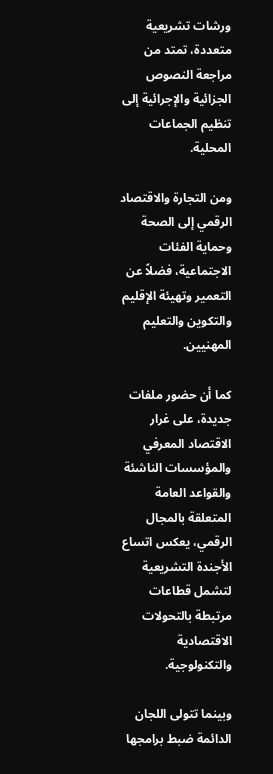ورشات تشريعية متعددة، تمتد من مراجعة النصوص الجزائية والإجرائية إلى تنظيم الجماعات المحلية.

ومن التجارة والاقتصاد الرقمي إلى الصحة وحماية الفئات الاجتماعية، فضلاً عن التعمير وتهيئة الإقليم والتكوين والتعليم المهنيين.

كما أن حضور ملفات جديدة، على غرار الاقتصاد المعرفي والمؤسسات الناشئة والقواعد العامة المتعلقة بالمجال الرقمي، يعكس اتساع الأجندة التشريعية لتشمل قطاعات مرتبطة بالتحولات الاقتصادية والتكنولوجية.

وبينما تتولى اللجان الدائمة ضبط برامجها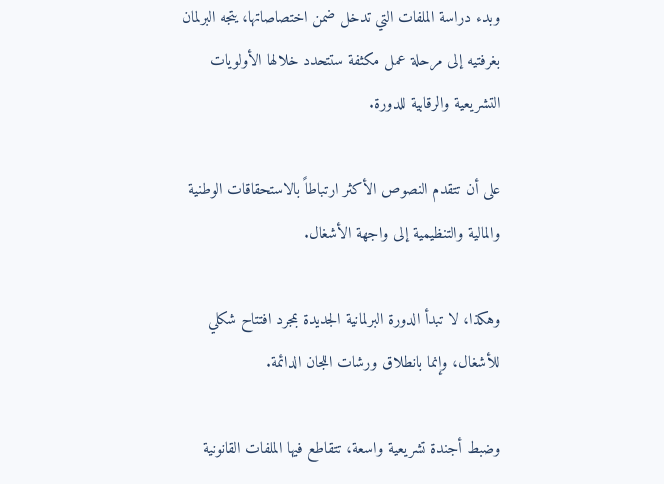وبدء دراسة الملفات التي تدخل ضمن اختصاصاتها، يتجه البرلمان بغرفتيه إلى مرحلة عمل مكثفة ستتحدد خلالها الأولويات التشريعية والرقابية للدورة.

على أن تتقدم النصوص الأكثر ارتباطاً بالاستحقاقات الوطنية والمالية والتنظيمية إلى واجهة الأشغال.

وهكذا، لا تبدأ الدورة البرلمانية الجديدة بمجرد افتتاح شكلي للأشغال، وإنما بانطلاق ورشات اللجان الدائمة.

وضبط أجندة تشريعية واسعة، تتقاطع فيها الملفات القانونية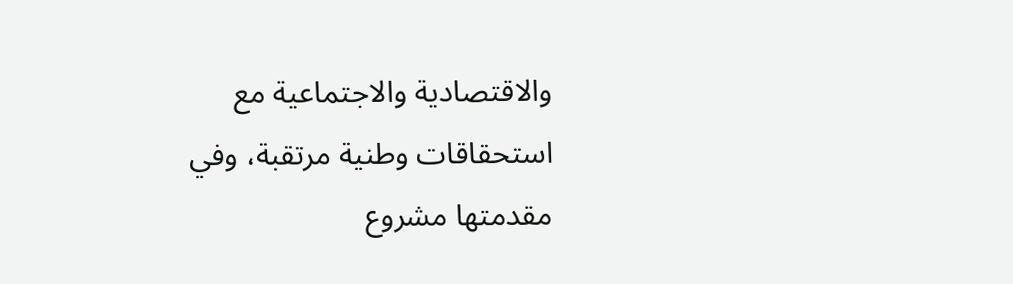والاقتصادية والاجتماعية مع استحقاقات وطنية مرتقبة، وفي مقدمتها مشروع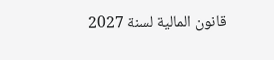قانون المالية لسنة 2027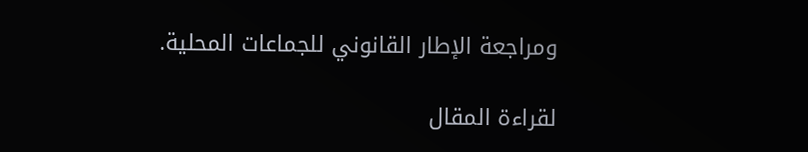ومراجعة الإطار القانوني للجماعات المحلية.

لقراءة المقال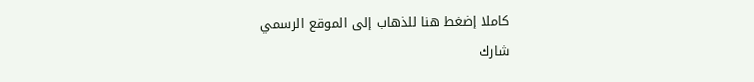كاملا إضغط هنا للذهاب إلى الموقع الرسمي
شارك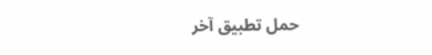حمل تطبيق آخر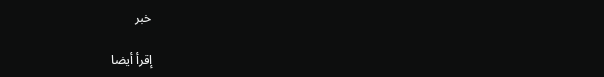خبر

إقرأ أيضا